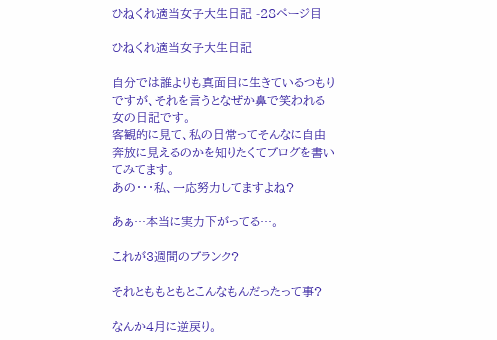ひねくれ適当女子大生日記 -28ページ目

ひねくれ適当女子大生日記

自分では誰よりも真面目に生きているつもりですが、それを言うとなぜか鼻で笑われる女の日記です。
客観的に見て、私の日常ってそんなに自由奔放に見えるのかを知りたくてブログを書いてみてます。
あの・・・私、一応努力してますよね?

あぁ…本当に実力下がってる…。

これが3週間のブランク?

それとももともとこんなもんだったって事?

なんか4月に逆戻り。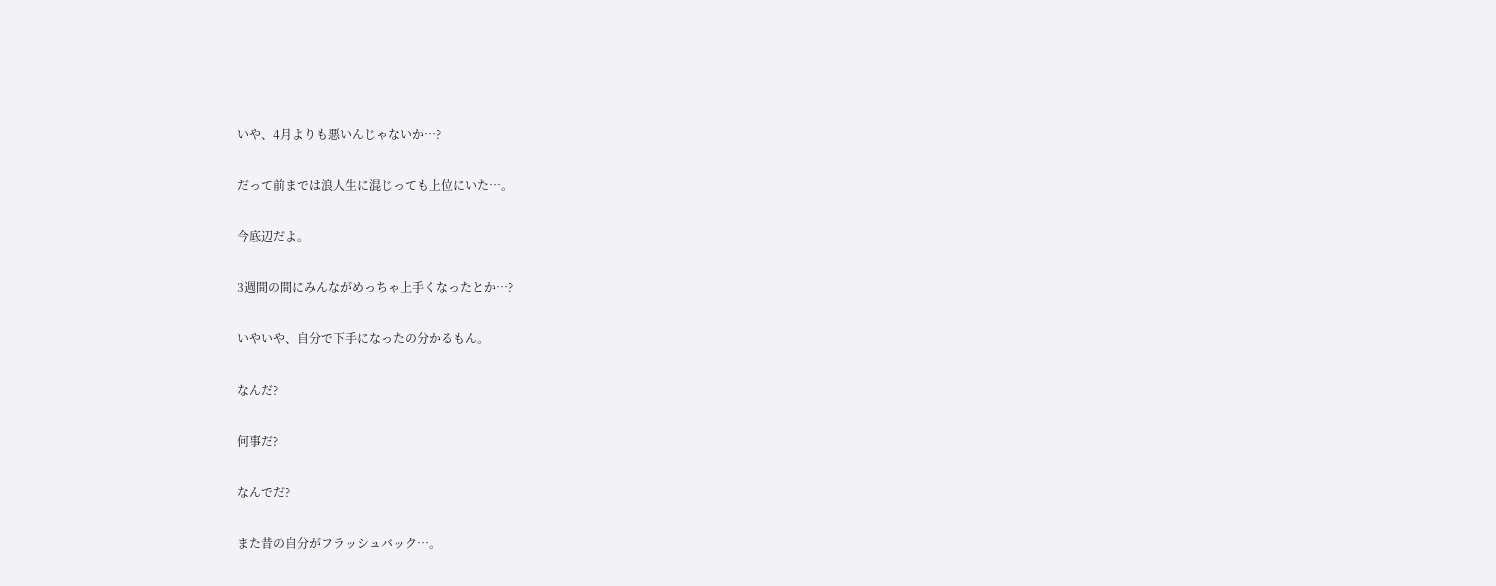いや、4月よりも悪いんじゃないか…?

だって前までは浪人生に混じっても上位にいた…。

今底辺だよ。

3週間の間にみんながめっちゃ上手くなったとか…?

いやいや、自分で下手になったの分かるもん。

なんだ?

何事だ?

なんでだ?

また昔の自分がフラッシュバック…。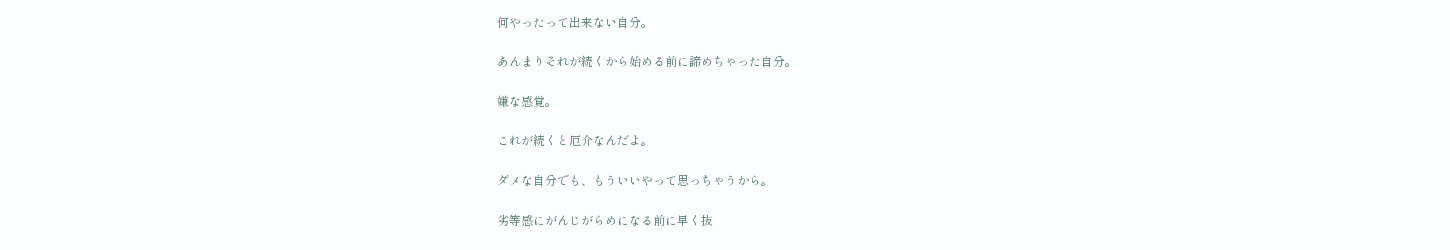何やったって出来ない自分。

あんまりそれが続くから始める前に諦めちゃった自分。

嫌な感覚。

これが続くと厄介なんだよ。

ダメな自分でも、もういいやって思っちゃうから。

劣等感にがんじがらめになる前に早く抜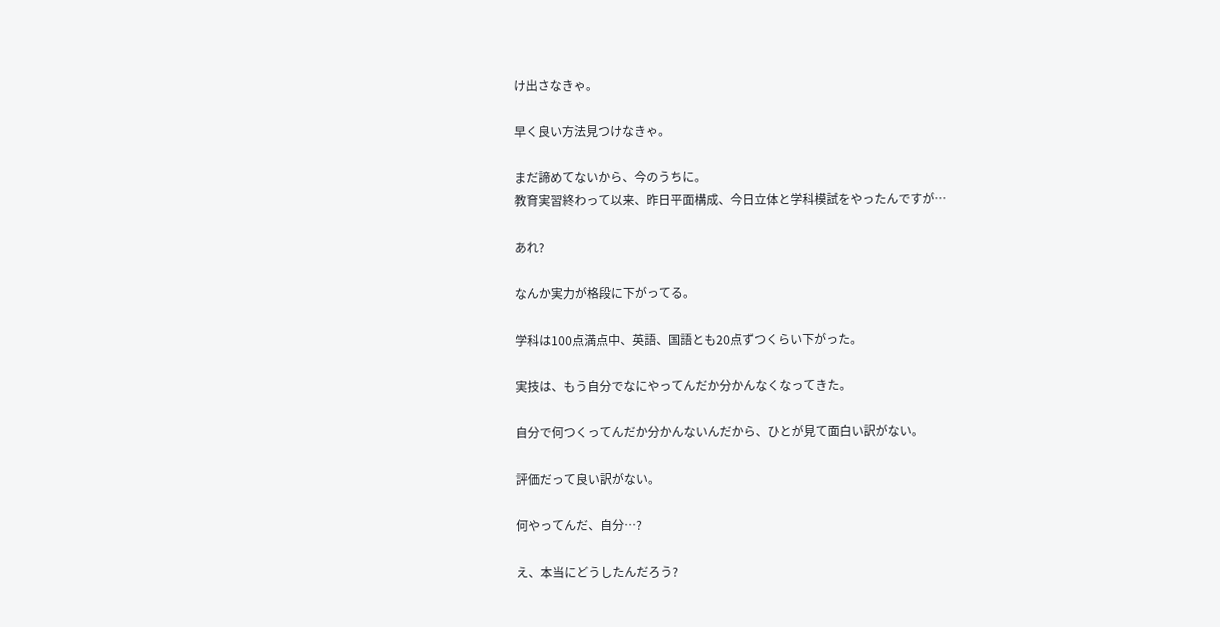け出さなきゃ。

早く良い方法見つけなきゃ。

まだ諦めてないから、今のうちに。
教育実習終わって以来、昨日平面構成、今日立体と学科模試をやったんですが…

あれ?

なんか実力が格段に下がってる。

学科は100点満点中、英語、国語とも20点ずつくらい下がった。

実技は、もう自分でなにやってんだか分かんなくなってきた。

自分で何つくってんだか分かんないんだから、ひとが見て面白い訳がない。

評価だって良い訳がない。

何やってんだ、自分…?

え、本当にどうしたんだろう?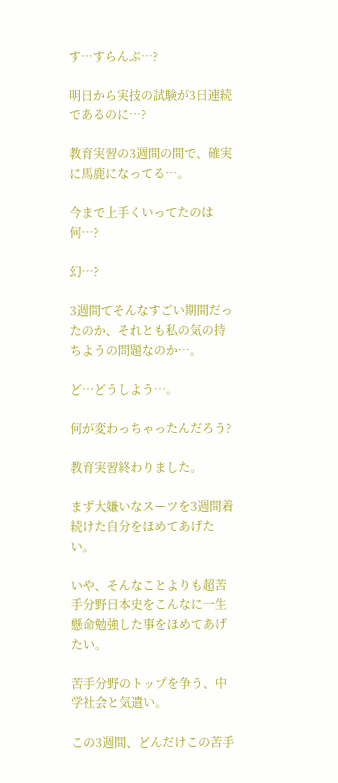す…すらんぷ…?

明日から実技の試験が3日連続であるのに…?

教育実習の3週間の間で、確実に馬鹿になってる…。

今まで上手くいってたのは何…?

幻…?

3週間てそんなすごい期間だったのか、それとも私の気の持ちようの問題なのか…。

ど…どうしよう…。

何が変わっちゃったんだろう?

教育実習終わりました。

まず大嫌いなスーツを3週間着続けた自分をほめてあげたい。

いや、そんなことよりも超苦手分野日本史をこんなに一生懸命勉強した事をほめてあげたい。

苦手分野のトップを争う、中学社会と気遣い。

この3週間、どんだけこの苦手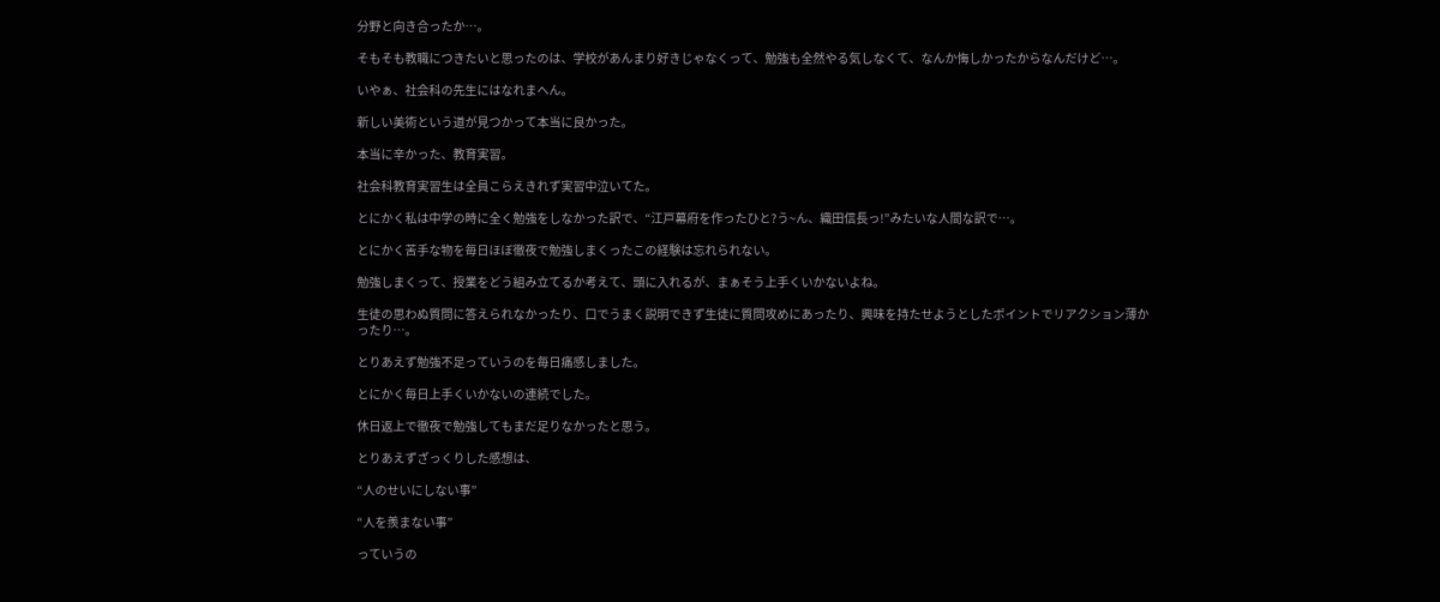分野と向き合ったか…。

そもそも教職につきたいと思ったのは、学校があんまり好きじゃなくって、勉強も全然やる気しなくて、なんか悔しかったからなんだけど…。

いやぁ、社会科の先生にはなれまへん。

新しい美術という道が見つかって本当に良かった。

本当に辛かった、教育実習。

社会科教育実習生は全員こらえきれず実習中泣いてた。

とにかく私は中学の時に全く勉強をしなかった訳で、“江戸幕府を作ったひと?う~ん、織田信長っ!”みたいな人間な訳で…。

とにかく苦手な物を毎日ほぼ徹夜で勉強しまくったこの経験は忘れられない。

勉強しまくって、授業をどう組み立てるか考えて、頭に入れるが、まぁそう上手くいかないよね。

生徒の思わぬ質問に答えられなかったり、口でうまく説明できず生徒に質問攻めにあったり、興味を持たせようとしたポイントでリアクション薄かったり…。

とりあえず勉強不足っていうのを毎日痛感しました。

とにかく毎日上手くいかないの連続でした。

休日返上で徹夜で勉強してもまだ足りなかったと思う。

とりあえずざっくりした感想は、

“人のせいにしない事”

“人を羨まない事”

っていうの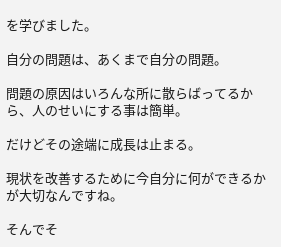を学びました。

自分の問題は、あくまで自分の問題。

問題の原因はいろんな所に散らばってるから、人のせいにする事は簡単。

だけどその途端に成長は止まる。

現状を改善するために今自分に何ができるかが大切なんですね。

そんでそ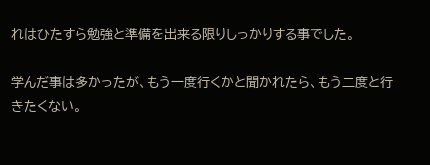れはひたすら勉強と準備を出来る限りしっかりする事でした。

学んだ事は多かったが、もう一度行くかと聞かれたら、もう二度と行きたくない。